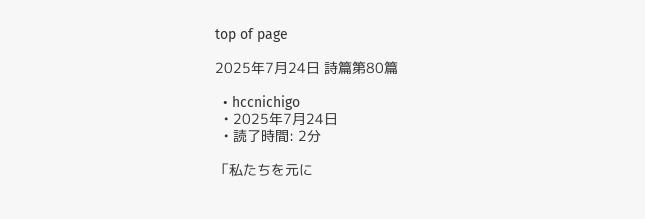top of page

2025年7月24日 詩篇第80篇

  • hccnichigo
  • 2025年7月24日
  • 読了時間: 2分

「私たちを元に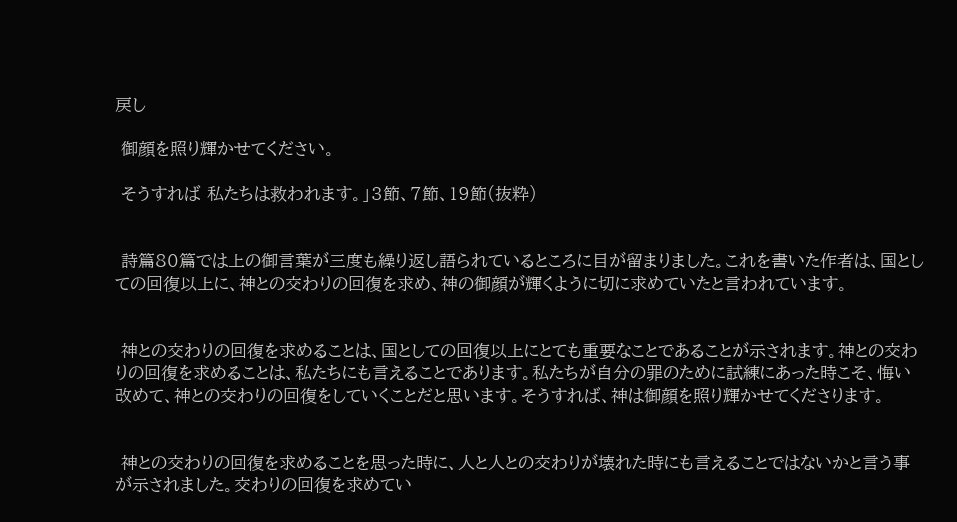戻し

 御顔を照り輝かせてください。

 そうすれば 私たちは救われます。」3節、7節、19節(抜粋)


 詩篇80篇では上の御言葉が三度も繰り返し語られているところに目が留まりました。これを書いた作者は、国としての回復以上に、神との交わりの回復を求め、神の御顔が輝くように切に求めていたと言われています。


 神との交わりの回復を求めることは、国としての回復以上にとても重要なことであることが示されます。神との交わりの回復を求めることは、私たちにも言えることであります。私たちが自分の罪のために試練にあった時こそ、悔い改めて、神との交わりの回復をしていくことだと思います。そうすれば、神は御顔を照り輝かせてくださります。


 神との交わりの回復を求めることを思った時に、人と人との交わりが壊れた時にも言えることではないかと言う事が示されました。交わりの回復を求めてい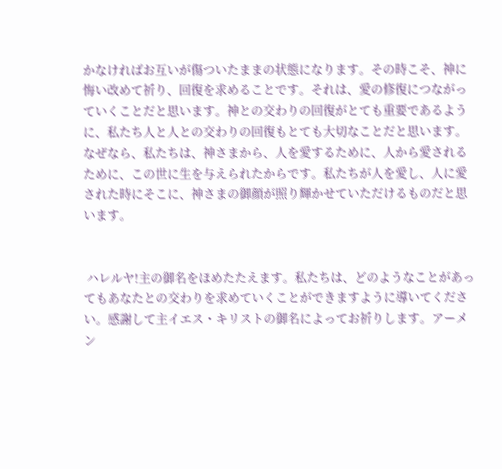かなければお互いが傷ついたままの状態になります。その時こそ、神に悔い改めて祈り、回復を求めることです。それは、愛の修復につながっていくことだと思います。神との交わりの回復がとても重要であるように、私たち人と人との交わりの回復もとても大切なことだと思います。なぜなら、私たちは、神さまから、人を愛するために、人から愛されるために、この世に生を与えられたからです。私たちが人を愛し、人に愛された時にそこに、神さまの御顔が照り輝かせていただけるものだと思います。


 ハレルヤ!主の御名をほめたたえます。私たちは、どのようなことがあってもあなたとの交わりを求めていくことができますように導いてください。感謝して主イエス・キリストの御名によってお祈りします。アーメン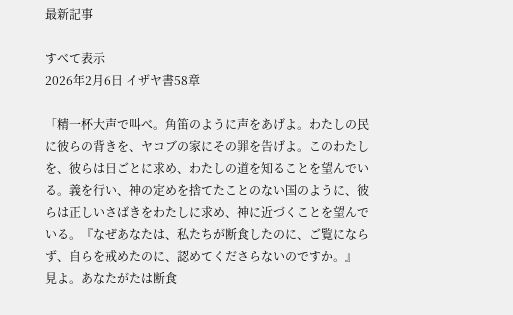最新記事

すべて表示
2026年2月6日 イザヤ書58章

「精一杯大声で叫べ。角笛のように声をあげよ。わたしの民に彼らの背きを、ヤコブの家にその罪を告げよ。このわたしを、彼らは日ごとに求め、わたしの道を知ることを望んでいる。義を行い、神の定めを捨てたことのない国のように、彼らは正しいさばきをわたしに求め、神に近づくことを望んでいる。『なぜあなたは、私たちが断食したのに、ご覧にならず、自らを戒めたのに、認めてくださらないのですか。』 見よ。あなたがたは断食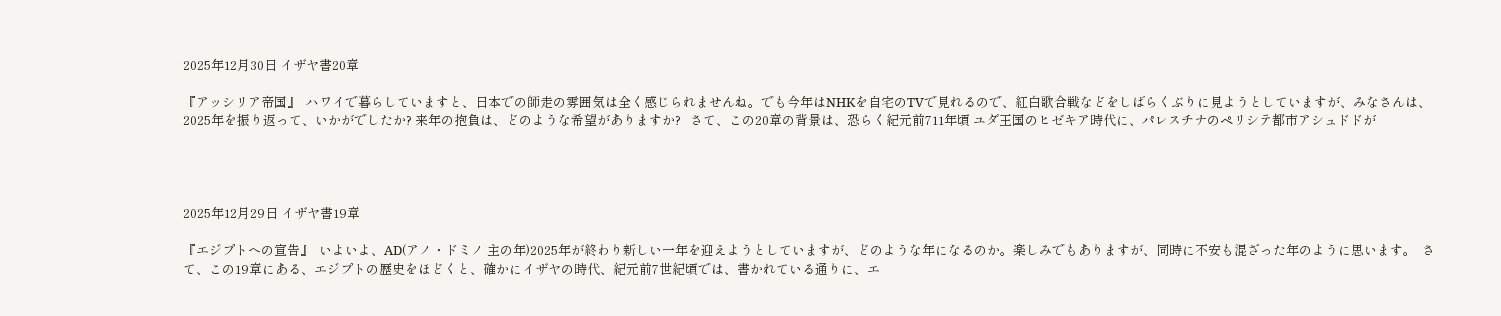2025年12月30日 イザヤ書20章

『アッシリア帝国』  ハワイで暮らしていますと、日本での師走の雰囲気は全く感じられませんね。でも今年はNHKを自宅のTVで見れるので、紅白歌合戦などをしばらくぶりに見ようとしていますが、みなさんは、2025年を振り返って、いかがでしたか? 来年の抱負は、どのような希望がありますか?   さて、この20章の背景は、恐らく紀元前711年頃 ユダ王国のヒゼキア時代に、パレスチナのペリシテ都市アシュドドが




2025年12月29日 イザヤ書19章

『エジプトへの宣告』  いよいよ、AD(アノ・ドミノ 主の年)2025年が終わり新しい一年を迎えようとしていますが、どのような年になるのか。楽しみでもありますが、同時に不安も混ざった年のように思います。  さて、この19章にある、エジプトの歴史をほどくと、確かにイザヤの時代、紀元前7世紀頃では、書かれている通りに、エ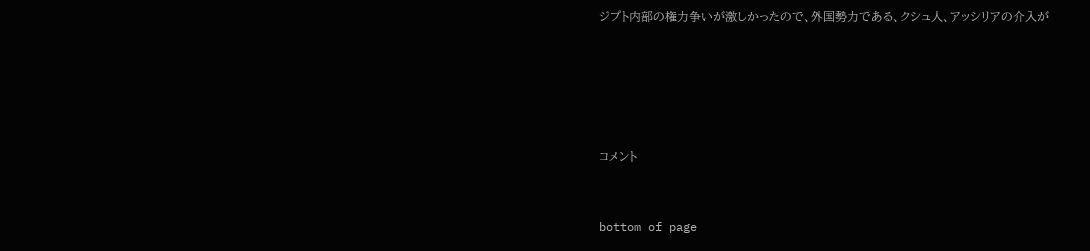ジプト内部の権力争いが激しかったので、外国勢力である、クシュ人、アッシリアの介入が





コメント


bottom of page